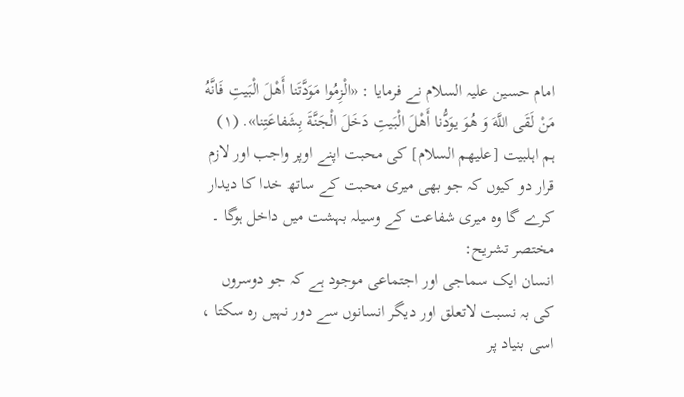امام حسین علیہ السلام نے فرمایا : «الْزِمُوا مَوَدَّتَنا أَهْلَ الْبَیتِ فَانَّهُ مَنْ لَقَی اللَّهَ وَ هُوَ یوَدُّنا أَهْلَ الْبَیتِ دَخَلَ الْجَنَّةَ بِشَفاعَتِنا». (۱)
ہم اہلبیت [علیھم السلام] کی محبت اپنے اوپر واجب اور لازم قرار دو کیوں کہ جو بھی میری محبت کے ساتھ خدا کا دیدار کرے گا وہ میری شفاعت کے وسیلہ بہشت میں داخل ہوگا ۔
مختصر تشریح:
انسان ایک سماجی اور اجتماعی موجود ہے کہ جو دوسروں کی بہ نسبت لاتعلق اور دیگر انسانوں سے دور نہیں رہ سکتا ، اسی بنیاد پر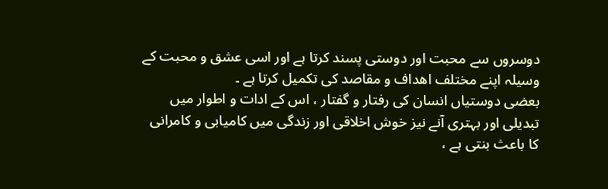دوسروں سے محبت اور دوستی پسند کرتا ہے اور اسی عشق و محبت کے وسیلہ اپنے مختلف اھداف و مقاصد کی تکمیل کرتا ہے ۔
بعضی دوستیاں انسان کی رفتار و گفتار ، اس کے ادات و اطوار میں تبدیلی اور بہتری آنے نیز خوش اخلاقی اور زندگی میں کامیابی و کامرانی کا باعث بنتی ہے ،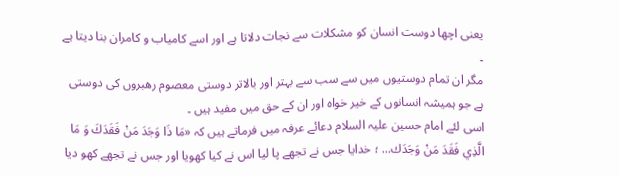یعنی اچھا دوست انسان کو مشکلات سے نجات دلاتا ہے اور اسے کامیاب و کامران بنا دیتا ہے ۔
مگر ان تمام دوستیوں میں سے سب سے بہتر اور بالاتر دوستی معصوم رھبروں کی دوستی ہے جو ہمیشہ انسانوں کے خیر خواہ اور ان کے حق میں مفید ہیں ۔
اسی لئے امام حسین علیہ السلام دعائے عرفہ میں فرماتے ہیں کہ «مَا ذَا وَجَدَ مَنْ فَقَدَكَ وَ مَا الَّذِي فَقَدَ مَنْ وَجَدَك... ؛ خدایا جس نے تجھے پا لیا اس نے کیا کھویا اور جس نے تجھے کھو دیا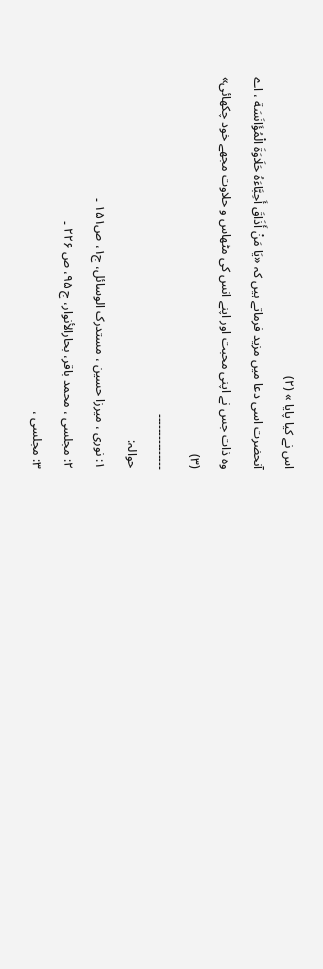اس نے کیا پایا » (۲)
آنحضرت اسی دعا میں مزید فرماتے ہیں کہ «يَا مَنْ أَذَاقَ أَحِبَّاءَهُ حَلَاوَةَ الْمُؤَانَسَة ، اے وہ ذات جس نے اپنی محبت اور اپنے انس کی مٹھاس و حلاوت مجھے خود چکھائی» (۳)
۔۔۔۔۔۔۔۔۔۔۔۔۔۔۔
حوالہ:
۱: نوری ، میرزا حسین ، مستدرک الوسائل، ج۱، ص۱۵۱ ۔
۲: مجلسی ، محمد باقر، بحارالأنوار، ج ۹۵، ص ۲۲۶ ۔
۳: مجلسی ،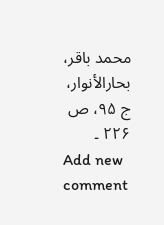محمد باقر، بحارالأنوار، ج ۹۵، ص ۲۲۶ ۔
Add new comment